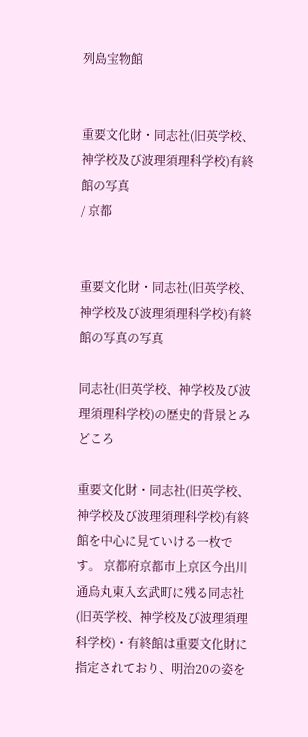列島宝物館


重要文化財・同志社(旧英学校、神学校及び波理須理科学校)有終館の写真
/ 京都


重要文化財・同志社(旧英学校、神学校及び波理須理科学校)有終館の写真の写真

同志社(旧英学校、神学校及び波理須理科学校)の歴史的背景とみどころ

重要文化財・同志社(旧英学校、神学校及び波理須理科学校)有終館を中心に見ていける一枚です。 京都府京都市上京区今出川通烏丸東入玄武町に残る同志社(旧英学校、神学校及び波理須理科学校)・有終館は重要文化財に指定されており、明治20の姿を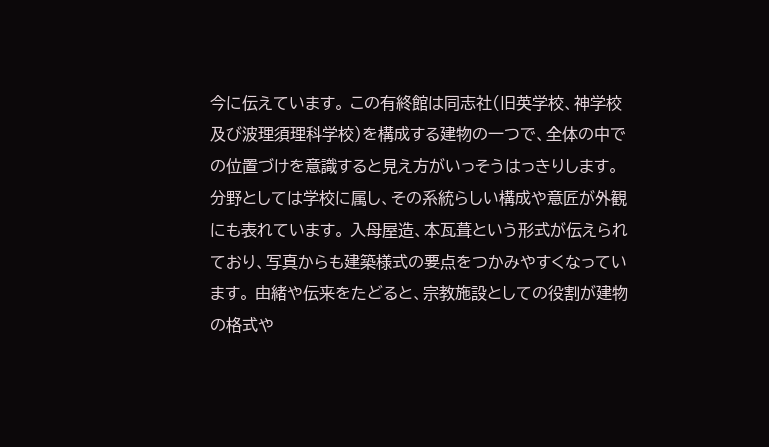今に伝えています。 この有終館は同志社(旧英学校、神学校及び波理須理科学校)を構成する建物の一つで、全体の中での位置づけを意識すると見え方がいっそうはっきりします。 分野としては学校に属し、その系統らしい構成や意匠が外観にも表れています。 入母屋造、本瓦葺という形式が伝えられており、写真からも建築様式の要点をつかみやすくなっています。 由緒や伝来をたどると、宗教施設としての役割が建物の格式や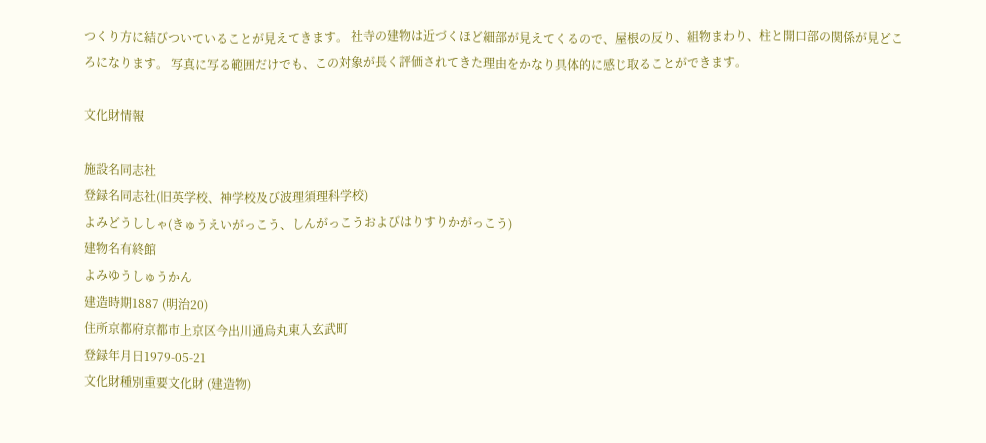つくり方に結びついていることが見えてきます。 社寺の建物は近づくほど細部が見えてくるので、屋根の反り、組物まわり、柱と開口部の関係が見どころになります。 写真に写る範囲だけでも、この対象が長く評価されてきた理由をかなり具体的に感じ取ることができます。

文化財情報

施設名同志社
登録名同志社(旧英学校、神学校及び波理須理科学校)
よみどうししゃ(きゅうえいがっこう、しんがっこうおよびはりすりかがっこう)
建物名有終館
よみゆうしゅうかん
建造時期1887 (明治20)
住所京都府京都市上京区今出川通烏丸東入玄武町
登録年月日1979-05-21
文化財種別重要文化財 (建造物)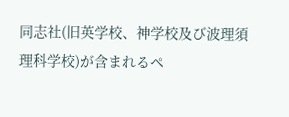同志社(旧英学校、神学校及び波理須理科学校)が含まれるペ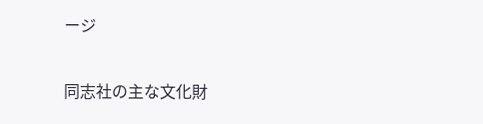ージ


同志社の主な文化財